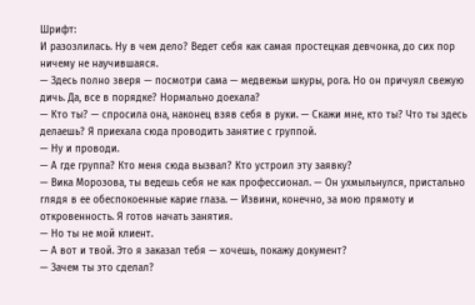Шрифт:
И разозлилась. Ну в чем дело? Ведет себя как самая простецкая девчонка, до сих пор ничему не научившаяся.
— Здесь полно зверя — посмотри сама — медвежьи шкуры, рога. Но он причуял свежую дичь. Да, все в порядке? Нормально доехала?
— Кто ты? — спросила она, наконец взяв себя в руки. — Скажи мне, кто ты? Что ты здесь делаешь? Я приехала сюда проводить занятие с группой.
— Ну и проводи.
— А где группа? Кто меня сюда вызвал? Кто устроил эту заявку?
— Вика Морозова, ты ведешь себя не как профессионал. — Он ухмыльнулся, пристально глядя в ее обеспокоенные карие глаза. — Извини, конечно, за мою прямоту и откровенность. Я готов начать занятия.
— Но ты не мой клиент.
— А вот и твой. Это я заказал тебя — хочешь, покажу документ?
— Зачем ты это сделал?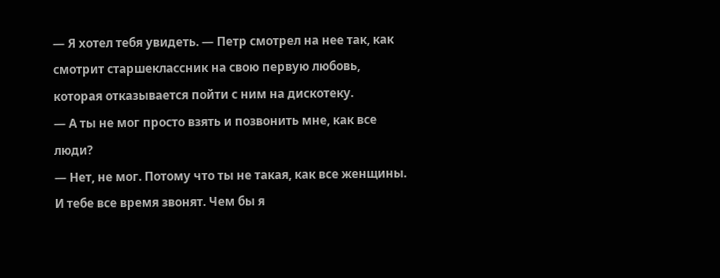— Я хотел тебя увидеть. — Петр смотрел на нее так, как смотрит старшеклассник на свою первую любовь, которая отказывается пойти с ним на дискотеку.
— А ты не мог просто взять и позвонить мне, как все люди?
— Нет, не мог. Потому что ты не такая, как все женщины. И тебе все время звонят. Чем бы я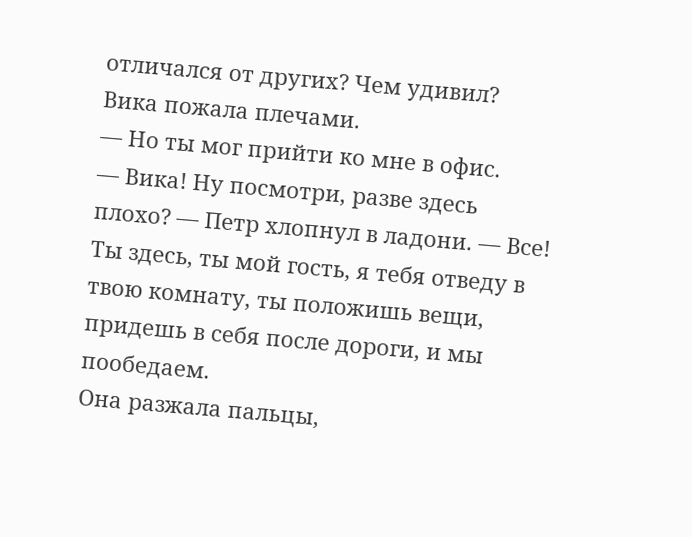отличался от других? Чем удивил?
Вика пожала плечами.
— Но ты мог прийти ко мне в офис.
— Вика! Ну посмотри, разве здесь плохо? — Петр хлопнул в ладони. — Все! Ты здесь, ты мой гость, я тебя отведу в твою комнату, ты положишь вещи, придешь в себя после дороги, и мы пообедаем.
Она разжала пальцы,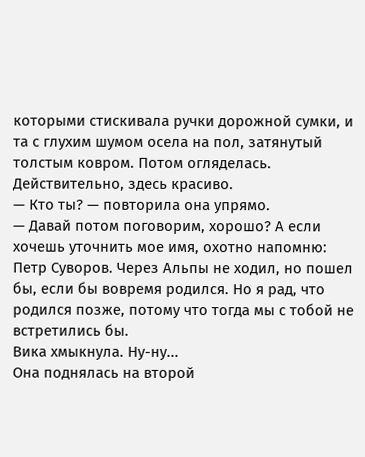которыми стискивала ручки дорожной сумки, и та с глухим шумом осела на пол, затянутый толстым ковром. Потом огляделась. Действительно, здесь красиво.
— Кто ты? — повторила она упрямо.
— Давай потом поговорим, хорошо? А если хочешь уточнить мое имя, охотно напомню: Петр Суворов. Через Альпы не ходил, но пошел бы, если бы вовремя родился. Но я рад, что родился позже, потому что тогда мы с тобой не встретились бы.
Вика хмыкнула. Ну-ну...
Она поднялась на второй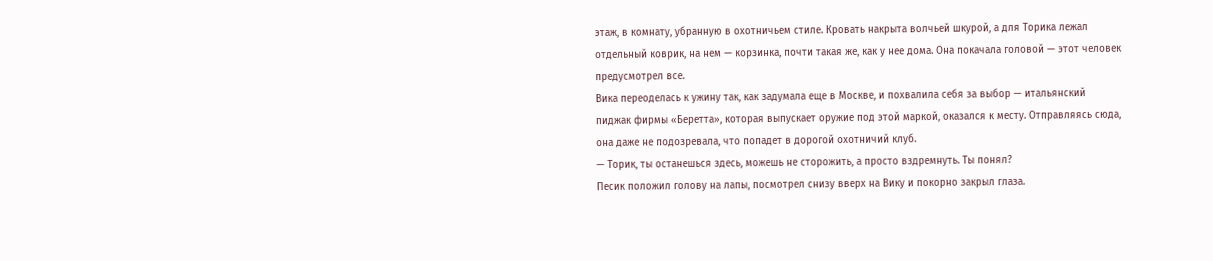этаж, в комнату, убранную в охотничьем стиле. Кровать накрыта волчьей шкурой, а для Торика лежал отдельный коврик, на нем — корзинка, почти такая же, как у нее дома. Она покачала головой — этот человек предусмотрел все.
Вика переоделась к ужину так, как задумала еще в Москве, и похвалила себя за выбор — итальянский пиджак фирмы «Беретта», которая выпускает оружие под этой маркой, оказался к месту. Отправляясь сюда, она даже не подозревала, что попадет в дорогой охотничий клуб.
— Торик, ты останешься здесь, можешь не сторожить, а просто вздремнуть. Ты понял?
Песик положил голову на лапы, посмотрел снизу вверх на Вику и покорно закрыл глаза.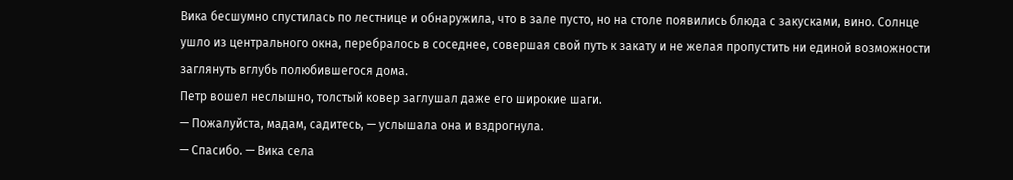Вика бесшумно спустилась по лестнице и обнаружила, что в зале пусто, но на столе появились блюда с закусками, вино. Солнце ушло из центрального окна, перебралось в соседнее, совершая свой путь к закату и не желая пропустить ни единой возможности заглянуть вглубь полюбившегося дома.
Петр вошел неслышно, толстый ковер заглушал даже его широкие шаги.
— Пожалуйста, мадам, садитесь, — услышала она и вздрогнула.
— Спасибо. — Вика села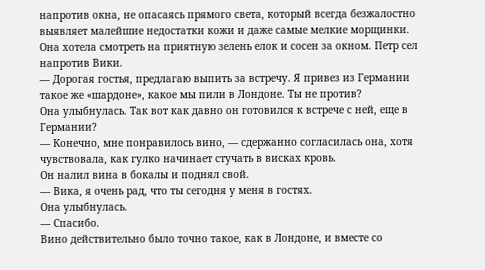напротив окна, не опасаясь прямого света, который всегда безжалостно выявляет малейшие недостатки кожи и даже самые мелкие морщинки. Она хотела смотреть на приятную зелень елок и сосен за окном. Петр сел напротив Вики.
— Дорогая гостья, предлагаю выпить за встречу. Я привез из Германии такое же «шардоне», какое мы пили в Лондоне. Ты не против?
Она улыбнулась. Так вот как давно он готовился к встрече с ней, еще в Германии?
— Конечно, мне понравилось вино, — сдержанно согласилась она, хотя чувствовала, как гулко начинает стучать в висках кровь.
Он налил вина в бокалы и поднял свой.
— Вика, я очень рад, что ты сегодня у меня в гостях.
Она улыбнулась.
— Спасибо.
Вино действительно было точно такое, как в Лондоне, и вместе со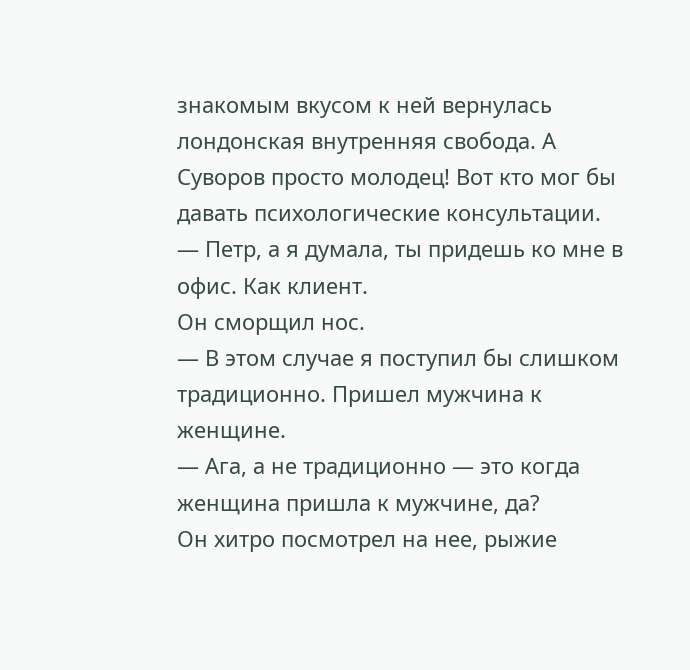знакомым вкусом к ней вернулась лондонская внутренняя свобода. А Суворов просто молодец! Вот кто мог бы давать психологические консультации.
— Петр, а я думала, ты придешь ко мне в офис. Как клиент.
Он сморщил нос.
— В этом случае я поступил бы слишком традиционно. Пришел мужчина к женщине.
— Ага, а не традиционно — это когда женщина пришла к мужчине, да?
Он хитро посмотрел на нее, рыжие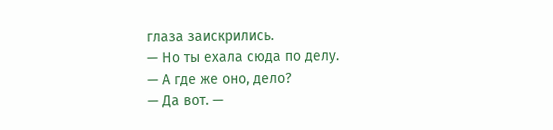глаза заискрились.
— Но ты ехала сюда по делу.
— А где же оно, дело?
— Да вот. —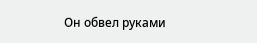Он обвел руками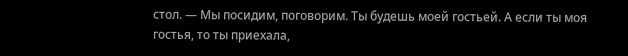стол. — Мы посидим, поговорим. Ты будешь моей гостьей. А если ты моя гостья, то ты приехала,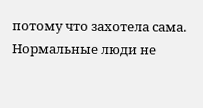потому что захотела сама. Нормальные люди не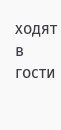ходят в гости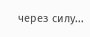через силу...